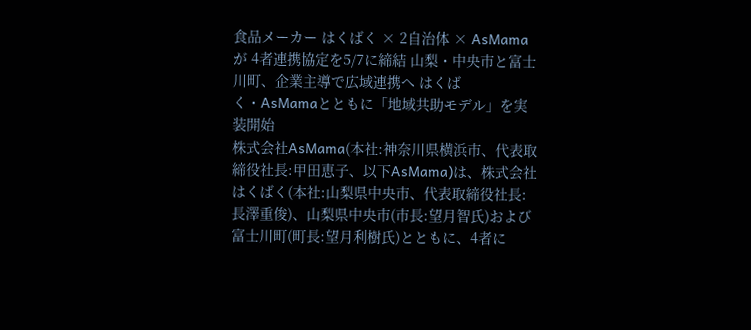食品メーカー はくばく × 2自治体 × AsMamaが 4者連携協定を5/7に締結 山梨・中央市と富士川町、企業主導で広域連携へ はくばく・AsMamaとともに「地域共助モデル」を実装開始
株式会社AsMama(本社:神奈川県横浜市、代表取締役社長:甲田恵子、以下AsMama)は、株式会社はくばく(本社:山梨県中央市、代表取締役社長:長澤重俊)、山梨県中央市(市長:望月智氏)および富士川町(町長:望月利樹氏)とともに、4者に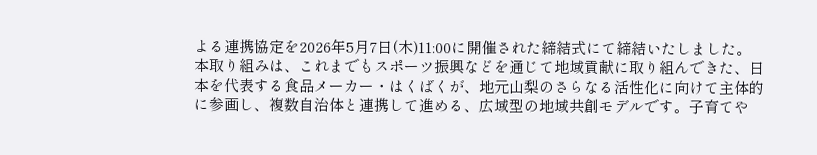よる連携協定を2026年5月7日(木)11:00に開催された締結式にて締結いたしました。
本取り組みは、これまでもスポーツ振興などを通じて地域貢献に取り組んできた、日本を代表する食品メーカー・はくばくが、地元山梨のさらなる活性化に向けて主体的に参画し、複数自治体と連携して進める、広域型の地域共創モデルです。子育てや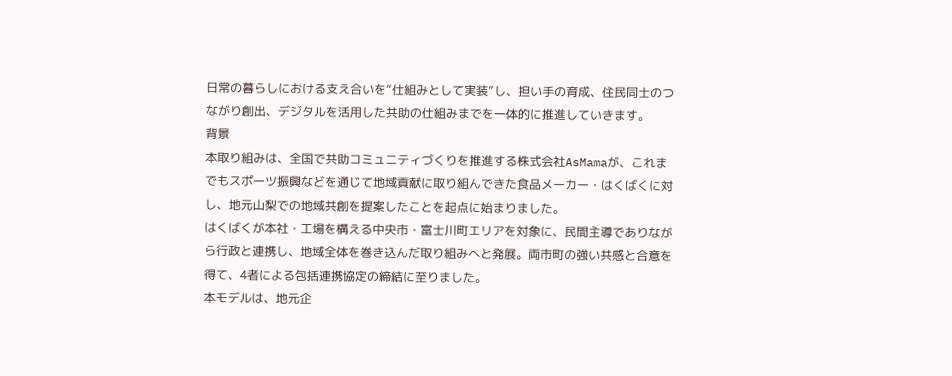日常の暮らしにおける支え合いを“仕組みとして実装”し、担い手の育成、住民同士のつながり創出、デジタルを活用した共助の仕組みまでを一体的に推進していきます。
背景
本取り組みは、全国で共助コミュニティづくりを推進する株式会社AsMamaが、これまでもスポーツ振興などを通じて地域貢献に取り組んできた食品メーカー・はくばくに対し、地元山梨での地域共創を提案したことを起点に始まりました。
はくばくが本社・工場を構える中央市・富士川町エリアを対象に、民間主導でありながら行政と連携し、地域全体を巻き込んだ取り組みへと発展。両市町の強い共感と合意を得て、4者による包括連携協定の締結に至りました。
本モデルは、地元企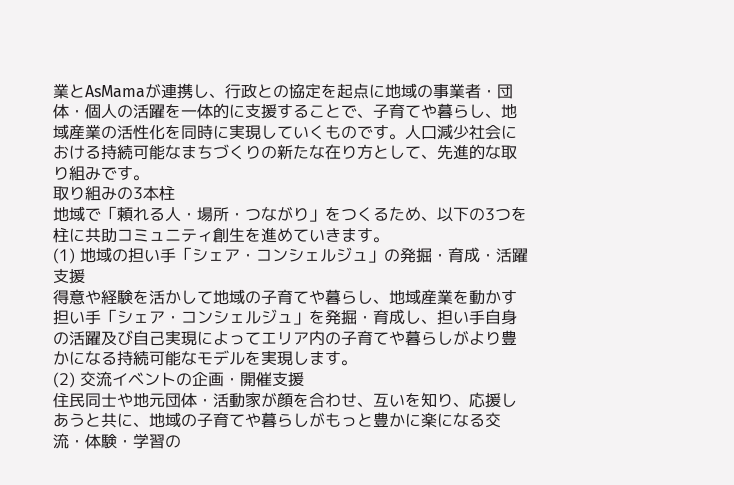業とAsMamaが連携し、行政との協定を起点に地域の事業者・団体・個人の活躍を一体的に支援することで、子育てや暮らし、地域産業の活性化を同時に実現していくものです。人口減少社会における持続可能なまちづくりの新たな在り方として、先進的な取り組みです。
取り組みの3本柱
地域で「頼れる人・場所・つながり」をつくるため、以下の3つを柱に共助コミュニティ創生を進めていきます。
(1) 地域の担い手「シェア・コンシェルジュ」の発掘・育成・活躍支援
得意や経験を活かして地域の子育てや暮らし、地域産業を動かす担い手「シェア・コンシェルジュ」を発掘・育成し、担い手自身の活躍及び自己実現によってエリア内の子育てや暮らしがより豊かになる持続可能なモデルを実現します。
(2) 交流イベントの企画・開催支援
住民同士や地元団体・活動家が顔を合わせ、互いを知り、応援しあうと共に、地域の子育てや暮らしがもっと豊かに楽になる交流・体験・学習の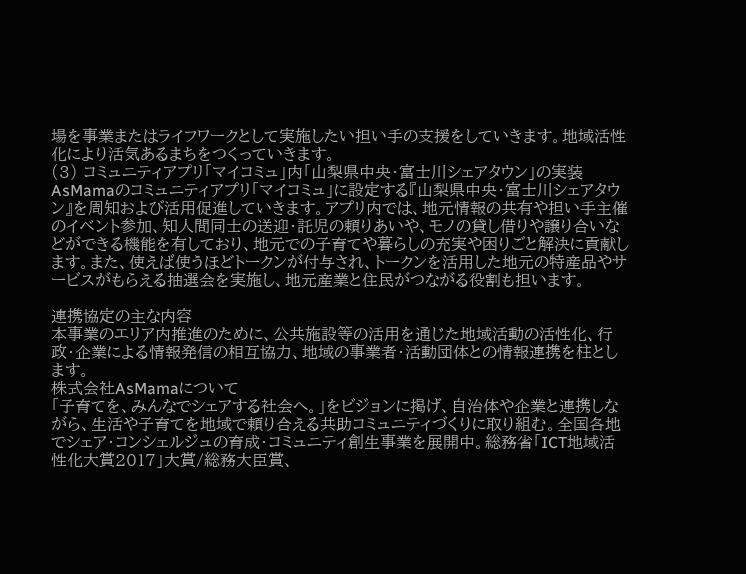場を事業またはライフワークとして実施したい担い手の支援をしていきます。地域活性化により活気あるまちをつくっていきます。
(3) コミュニティアプリ「マイコミュ」内「山梨県中央・富士川シェアタウン」の実装
AsMamaのコミュニティアプリ「マイコミュ」に設定する『山梨県中央・富士川シェアタウン』を周知および活用促進していきます。アプリ内では、地元情報の共有や担い手主催のイベント参加、知人間同士の送迎・託児の頼りあいや、モノの貸し借りや譲り合いなどができる機能を有しており、地元での子育てや暮らしの充実や困りごと解決に貢献します。また、使えば使うほどトークンが付与され、トークンを活用した地元の特産品やサービスがもらえる抽選会を実施し、地元産業と住民がつながる役割も担います。

連携協定の主な内容
本事業のエリア内推進のために、公共施設等の活用を通じた地域活動の活性化、行政・企業による情報発信の相互協力、地域の事業者・活動団体との情報連携を柱とします。
株式会社AsMamaについて
「子育てを、みんなでシェアする社会へ。」をビジョンに掲げ、自治体や企業と連携しながら、生活や子育てを地域で頼り合える共助コミュニティづくりに取り組む。全国各地でシェア・コンシェルジュの育成・コミュニティ創生事業を展開中。総務省「ICT地域活性化大賞2017」大賞/総務大臣賞、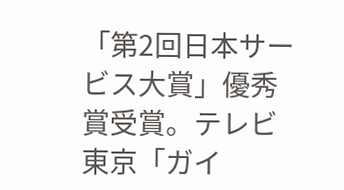「第2回日本サービス大賞」優秀賞受賞。テレビ東京「ガイ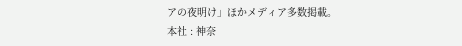アの夜明け」ほかメディア多数掲載。
本社 : 神奈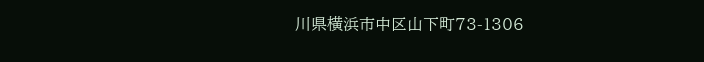川県横浜市中区山下町73-1306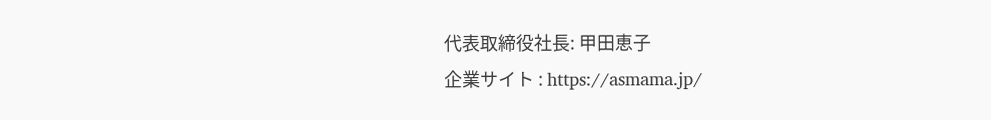代表取締役社長: 甲田恵子
企業サイト : https://asmama.jp/